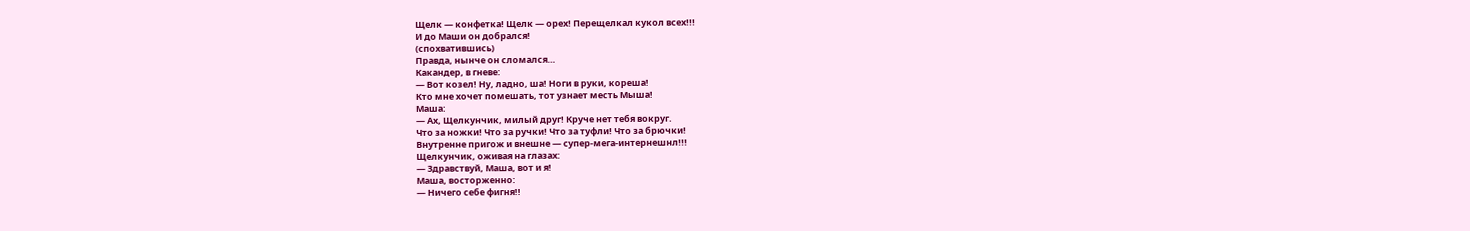Щелк — конфетка! Щелк — орех! Перещелкал кукол всех!!!
И до Маши он добрался!
(спохватившись)
Правда, нынче он сломался…
Какандер, в гневе:
— Вот козел! Ну, ладно, ша! Ноги в руки, кореша!
Кто мне хочет помешать, тот узнает месть Мыша!
Маша:
— Ах, Щелкунчик, милый друг! Круче нет тебя вокруг.
Что за ножки! Что за ручки! Что за туфли! Что за брючки!
Внутренне пригож и внешне — супер-мега-интернешнл!!!
Щелкунчик, оживая на глазах:
— Здравствуй, Маша, вот и я!
Маша, восторженно:
— Ничего себе фигня!!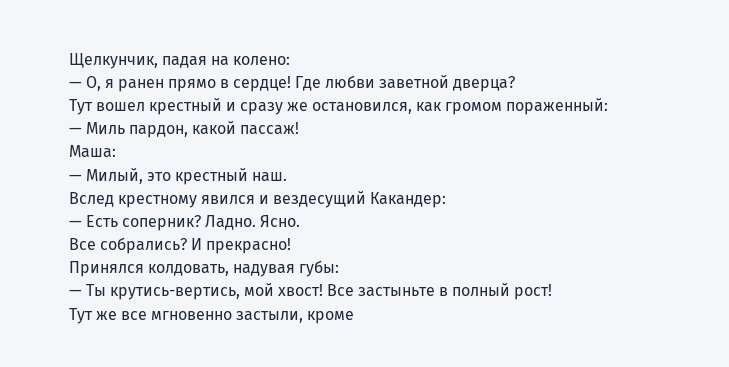Щелкунчик, падая на колено:
— О, я ранен прямо в сердце! Где любви заветной дверца?
Тут вошел крестный и сразу же остановился, как громом пораженный:
— Миль пардон, какой пассаж!
Маша:
— Милый, это крестный наш.
Вслед крестному явился и вездесущий Какандер:
— Есть соперник? Ладно. Ясно.
Все собрались? И прекрасно!
Принялся колдовать, надувая губы:
— Ты крутись-вертись, мой хвост! Все застыньте в полный рост!
Тут же все мгновенно застыли, кроме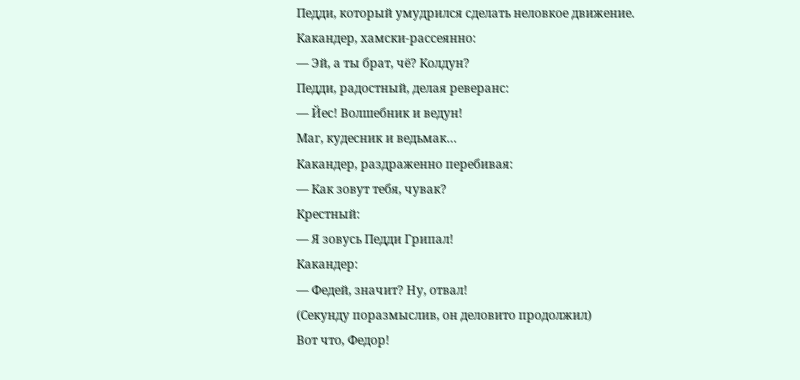Педди, который умудрился сделать неловкое движение.
Какандер, хамски-рассеянно:
— Эй, а ты брат, чё? Колдун?
Педди, радостный, делая реверанс:
— Йес! Волшебник и ведун!
Маг, кудесник и ведьмак…
Какандер, раздраженно перебивая:
— Как зовут тебя, чувак?
Крестный:
— Я зовусь Педди Грипал!
Какандер:
— Федей, значит? Ну, отвал!
(Секунду поразмыслив, он деловито продолжил)
Вот что, Федор!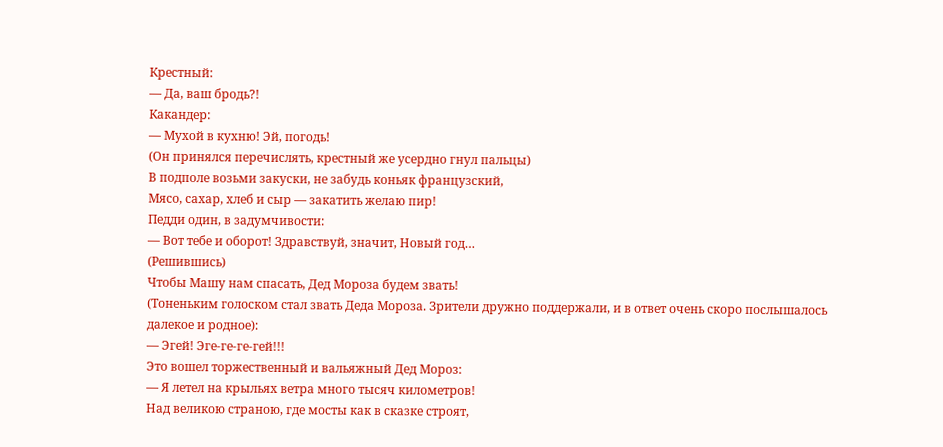Крестный:
— Да, ваш бродь?!
Какандер:
— Мухой в кухню! Эй, погодь!
(Он принялся перечислять, крестный же усердно гнул пальцы)
В подполе возьми закуски, не забудь коньяк французский,
Мясо, сахар, хлеб и сыр — закатить желаю пир!
Педди один, в задумчивости:
— Вот тебе и оборот! Здравствуй, значит, Новый год…
(Решившись)
Чтобы Машу нам спасать, Дед Мороза будем звать!
(Тоненьким голоском стал звать Деда Мороза. Зрители дружно поддержали, и в ответ очень скоро послышалось далекое и родное):
— Эгей! Эге-ге-ге-гей!!!
Это вошел торжественный и вальяжный Дед Мороз:
— Я летел на крыльях ветра много тысяч километров!
Над великою страною, где мосты как в сказке строят,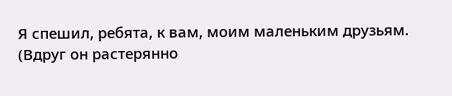Я спешил, ребята, к вам, моим маленьким друзьям.
(Вдруг он растерянно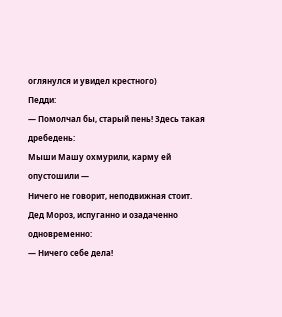оглянулся и увидел крестного)
Педди:
— Помолчал бы, старый пень! Здесь такая дребедень:
Мыши Машу охмурили, карму ей опустошили —
Ничего не говорит, неподвижная стоит.
Дед Мороз, испуганно и озадаченно одновременно:
— Ничего себе дела!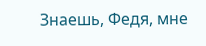Знаешь, Федя, мне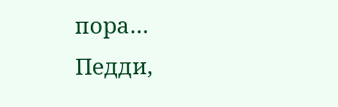пора…
Педди,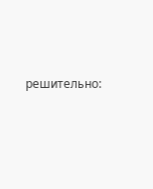решительно: